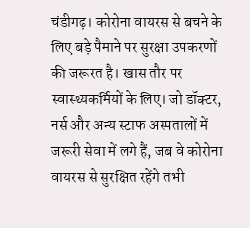चंडीगढ़। कोरोना वायरस से बचने के लिए बड़े पैमाने पर सुरक्षा उपकरणों की जरूरत है। खास तौर पर स्वास्थ्यकर्मियों के लिए। जो डॉक्टर, नर्स और अन्य स्टाफ अस्पतालों में जरूरी सेवा में लगे हैं, जब वे कोरोना वायरस से सुरक्षित रहेंगे तभी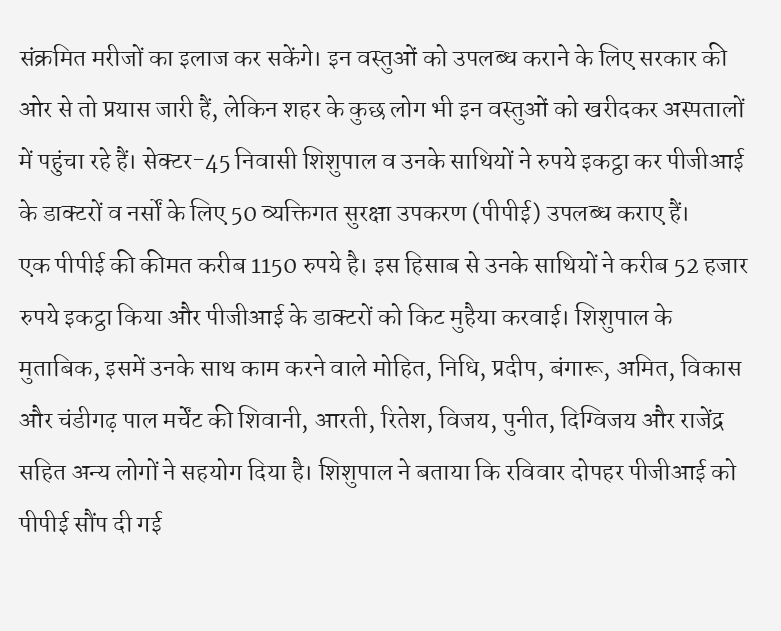संक्रमित मरीजों का इलाज कर सकेंगे। इन वस्तुओं को उपलब्ध कराने के लिए सरकार की ओर से तो प्रयास जारी हैं, लेकिन शहर के कुछ लोग भी इन वस्तुओं को खरीदकर अस्पतालों में पहुंचा रहे हैं। सेक्टर-45 निवासी शिशुपाल व उनके साथियों ने रुपये इकट्ठा कर पीजीआई के डाक्टरों व नर्सों के लिए 50 व्यक्तिगत सुरक्षा उपकरण (पीपीई) उपलब्ध कराए हैं।
एक पीपीई की कीमत करीब 1150 रुपये है। इस हिसाब से उनके साथियों ने करीब 52 हजार रुपये इकट्ठा किया और पीजीआई के डाक्टरों को किट मुहैया करवाई। शिशुपाल के मुताबिक, इसमें उनके साथ काम करने वाले मोहित, निधि, प्रदीप, बंगारू, अमित, विकास और चंडीगढ़ पाल मर्चेंट की शिवानी, आरती, रितेश, विजय, पुनीत, दिग्विजय और राजेंद्र सहित अन्य लोगों ने सहयोग दिया है। शिशुपाल ने बताया कि रविवार दोपहर पीजीआई को पीपीई सौंप दी गई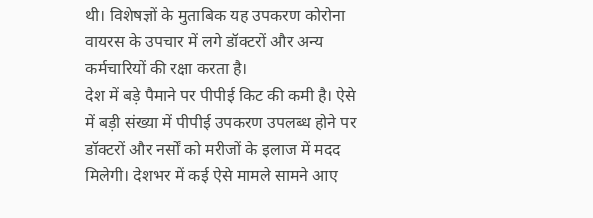थी। विशेषज्ञों के मुताबिक यह उपकरण कोरोना वायरस के उपचार में लगे डॉक्टरों और अन्य कर्मचारियों की रक्षा करता है।
देश में बड़े पैमाने पर पीपीई किट की कमी है। ऐसे में बड़ी संख्या में पीपीई उपकरण उपलब्ध होने पर डॉक्टरों और नर्सों को मरीजों के इलाज में मदद मिलेगी। देशभर में कई ऐसे मामले सामने आए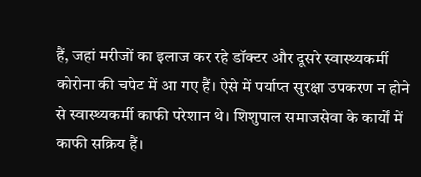हैं, जहां मरीजों का इलाज कर रहे डॉक्टर और दूसरे स्वास्थ्यकर्मी कोरोना की चपेट में आ गए हैं। ऐसे में पर्याप्त सुरक्षा उपकरण न होने से स्वास्थ्यकर्मी काफी परेशान थे। शिशुपाल समाजसेवा के कार्यों में काफी सक्रिय हैं।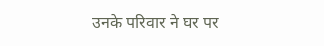उनके परिवार ने घर पर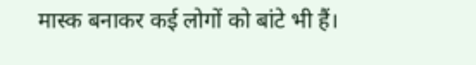मास्क बनाकर कई लोगों को बांटे भी हैं।